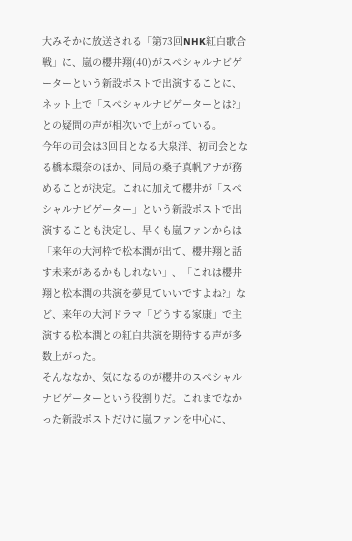大みそかに放送される「第73回NHK紅白歌合戦」に、嵐の櫻井翔(40)がスペシャルナビゲーターという新設ポストで出演することに、ネット上で「スペシャルナビゲーターとは?」との疑問の声が相次いで上がっている。
今年の司会は3回目となる大泉洋、初司会となる橋本環奈のほか、同局の桑子真帆アナが務めることが決定。これに加えて櫻井が「スペシャルナビゲーター」という新設ポストで出演することも決定し、早くも嵐ファンからは「来年の大河枠で松本潤が出て、櫻井翔と話す未来があるかもしれない」、「これは櫻井翔と松本潤の共演を夢見ていいですよね?」など、来年の大河ドラマ「どうする家康」で主演する松本潤との紅白共演を期待する声が多数上がった。
そんななか、気になるのが櫻井のスペシャルナビゲーターという役割りだ。これまでなかった新設ポストだけに嵐ファンを中心に、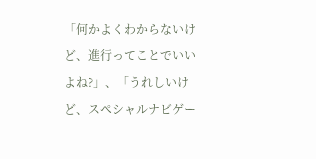「何かよくわからないけど、進行ってことでいいよね?」、「うれしいけど、スペシャルナビゲー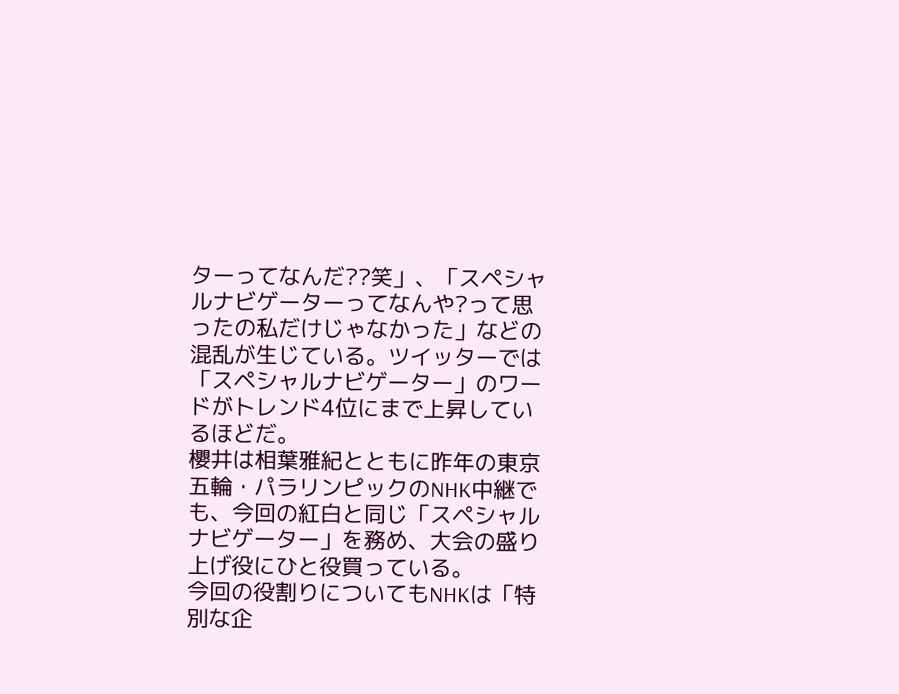ターってなんだ??笑」、「スペシャルナビゲーターってなんや?って思ったの私だけじゃなかった」などの混乱が生じている。ツイッターでは「スペシャルナビゲーター」のワードがトレンド4位にまで上昇しているほどだ。
櫻井は相葉雅紀とともに昨年の東京五輪・パラリンピックのNHK中継でも、今回の紅白と同じ「スペシャルナビゲーター」を務め、大会の盛り上げ役にひと役買っている。
今回の役割りについてもNHKは「特別な企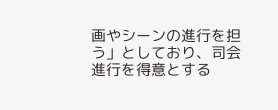画やシーンの進行を担う」としており、司会進行を得意とする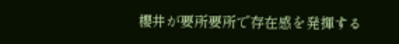櫻井が要所要所で存在感を発揮する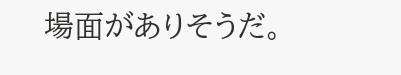場面がありそうだ。